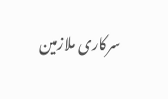سرکاری ملازمین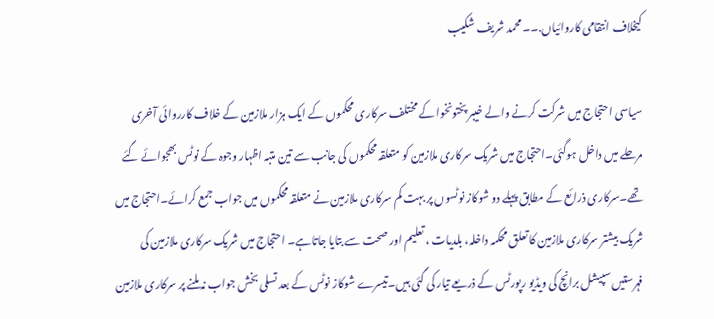کیخلاف انتقامی کاروائیاں.۔۔ محمد شریف شکیب

سیاسی احتجاج میں شرکت کرنے والے خیبر پختونخوا کے مختلف سرکاری محکموں کے ایک ہزار ملازمین کے خلاف کارروائی آخری مرحلے میں داخل ہوگئی۔احتجاج میں شریک سرکاری ملازمین کو متعلقہ محکموں کی جانب سے تین متبہ اظہار وجوہ کے نوٹس بھجوائے گئے تھے۔سرکاری ذرائع کے مطابق پہلے دو شوکاز نوٹسوں پر بہت کم سرکاری ملازمین نے متعلقہ محکموں میں جواب جمع کرائے۔احتجاج میں شریک بیشتر سرکاری ملازمین کا تعلق محکمہ داخلہ، بلدیات ، تعلیم اور صحت سے بتایا جاتاہے۔ احتجاج میں شریک سرکاری ملازمین کی فہرستیں سپیشل برانچ کی ویڈیو رپورٹس کے ذریعے تیار کی گئی ہیں۔تیسرے شوکاز نوٹس کے بعد تسلی بخش جواب نہ ملنے پر سرکاری ملازمین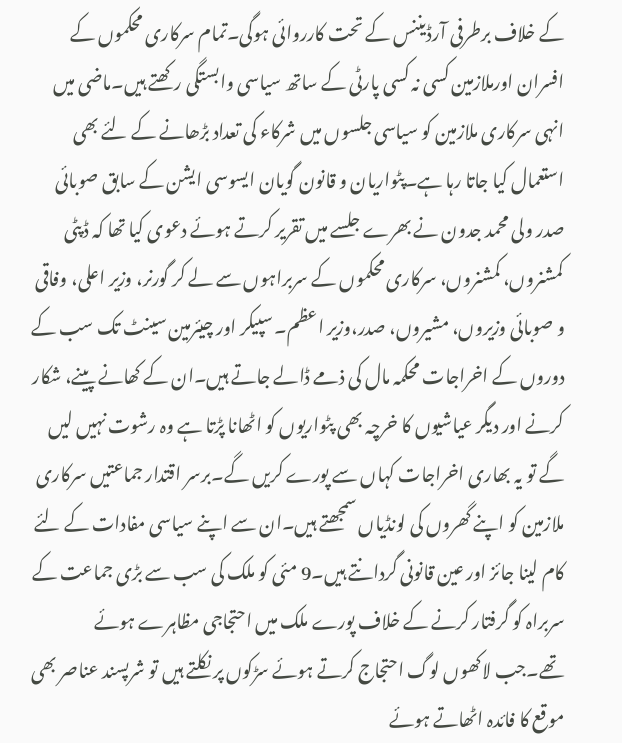کے خلاف برطرفی آرڈیننس کے تحت کارروائی ہوگی۔تمام سرکاری محکموں کے افسران اورملازمین کسی نہ کسی پارٹی کے ساتھ سیاسی وابستگی رکھتے ہیں۔ماضی میں انہی سرکاری ملازمین کو سیاسی جلسوں میں شرکاء کی تعداد بڑھانے کے لئے بھی استعمال کیا جاتا رہا ہے۔پٹواریان و قانون گویان ایسوسی ایشن کے سابق صوبائی صدر ولی محمد جدون نے بھرے جلسے میں تقریر کرتے ہوئے دعوی کیا تھا کہ ڈپٹی کمشنروں، کمشنروں، سرکاری محکموں کے سربراہوں سے لے کر گورنر، وزیر اعلی، وفاقی و صوبائی وزیروں، مشیروں، صدر،وزیر اعظم۔ سپیکر اور چیئرمین سینٹ تک سب کے دوروں کے اخراجات محکمہ مال کی ذمے ڈالے جاتے ہیں۔ان کے کھانے پینے، شکار کرنے اور دیگر عیاشیوں کا خرچہ بھی پٹواریوں کو اٹھانا پڑتا ہے وہ رشوت نہیں لیں گے تو یہ بھاری اخراجات کہاں سے پورے کریں گے۔برسر اقتدار جماعتیں سرکاری ملازمین کو اپنے گھروں کی لونڈیاں سمجھتے ہیں۔ان سے اپنے سیاسی مفادات کے لئے کام لینا جائز اور عین قانونی گردانتے ہیں۔9 مئی کو ملک کی سب سے بڑی جماعت کے سربراہ کو گرفتار کرنے کے خلاف پورے ملک میں احتجاجی مظاہرے ہوئے تھے۔جب لاکھوں لوگ احتجاج کرتے ہوئے سڑکوں پر نکلتے ہیں تو شرپسند عناصر بھی موقع کا فائدہ اٹھاتے ہوئے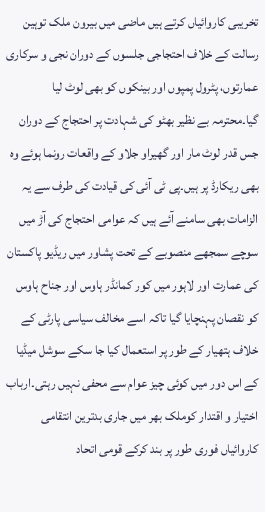تخریبی کاروائیاں کرتے ہیں ماضی میں بیرون ملک توہین رسالت کے خلاف احتجاجی جلسوں کے دوران نجی و سرکاری عمارتوں، پٹرول پمپوں اور بینکوں کو بھی لوٹ لیا گیا۔محترمہ بے نظیر بھٹو کی شہادت پر احتجاج کے دوران جس قدر لوٹ مار اور گھیراو جلاو کے واقعات رونما ہوئے وہ بھی ریکارڈ پر ہیں۔پی ٹی آئی کی قیادت کی طرف سے یہ الزامات بھی سامنے آئے ہیں کہ عوامی احتجاج کی آڑ میں سوچے سمجھے منصوبے کے تحت پشاور میں ریڈیو پاکستان کی عمارت اور لاہور میں کور کمانڈر ہاوس اور جناح ہاوس کو نقصان پہنچایا گیا تاکہ اسے مخالف سیاسی پارٹی کے خلاف ہتھیار کے طور پر استعمال کیا جا سکے سوشل میڈیا کے اس دور میں کوئی چیز عوام سے محفی نہیں رہتی۔ارباب اختیار و اقتدار کوملک بھر میں جاری بدترین انتقامی کاروائیاں فوری طور پر بند کرکے قومی اتحاد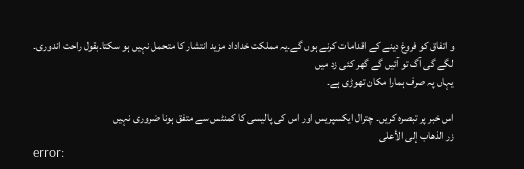و اتفاق کو فروغ دینے کے اقدامات کرنے ہوں گے۔یہ مملکت خداداد مزید انتشار کا متحمل نہیں ہو سکتا۔بقول راحت اندوری۔
لگے گی آگ تو آئیں گے گھر کئی زد میں
یہاں پہ صرف ہمارا مکان تھوڑی ہے۔

اس خبر پر تبصرہ کریں۔ چترال ایکسپریس اور اس کی پالیسی کا کمنٹس سے متفق ہونا ضروری نہیں
زر الذهاب إلى الأعلى
error: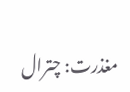مغذرت: چترال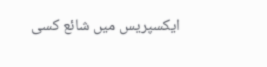ایکسپریس میں شائع کسی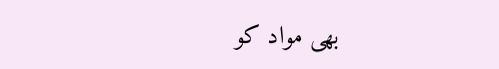بھی مواد کو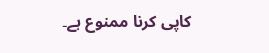کاپی کرنا ممنوع ہے۔